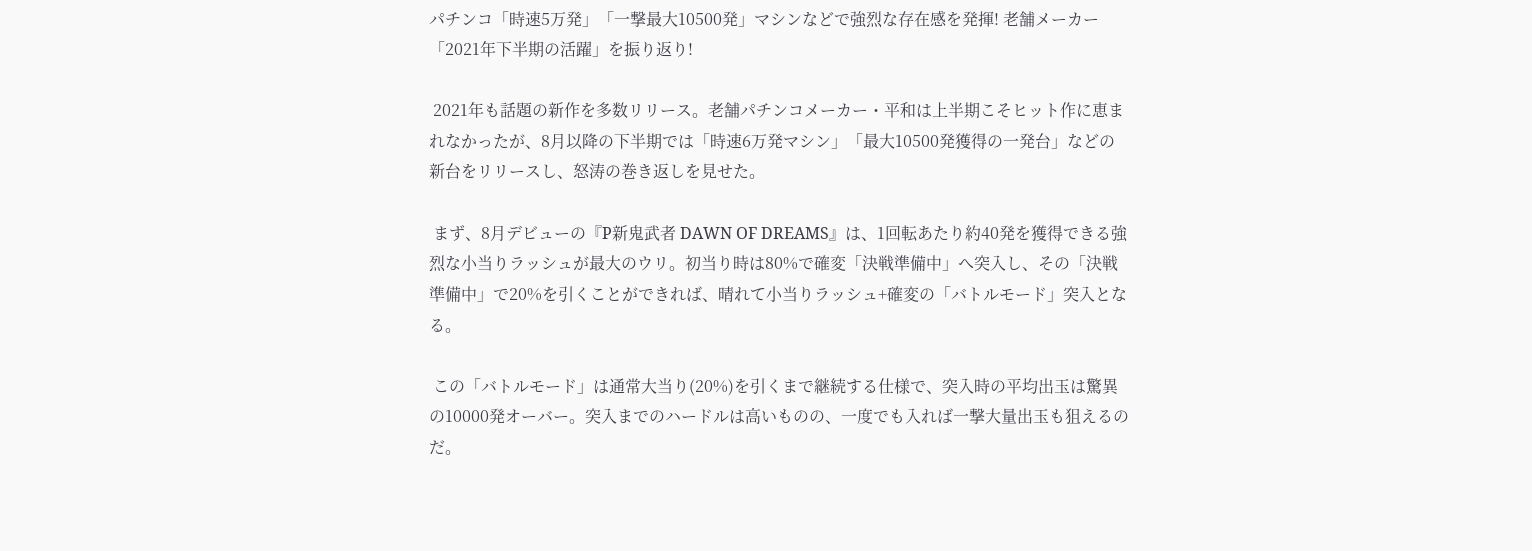パチンコ「時速5万発」「一撃最大10500発」マシンなどで強烈な存在感を発揮! 老舗メーカー「2021年下半期の活躍」を振り返り!

 2021年も話題の新作を多数リリース。老舗パチンコメーカー・平和は上半期こそヒット作に恵まれなかったが、8月以降の下半期では「時速6万発マシン」「最大10500発獲得の一発台」などの新台をリリースし、怒涛の巻き返しを見せた。

 まず、8月デビューの『P新鬼武者 DAWN OF DREAMS』は、1回転あたり約40発を獲得できる強烈な小当りラッシュが最大のウリ。初当り時は80%で確変「決戦準備中」へ突入し、その「決戦準備中」で20%を引くことができれば、晴れて小当りラッシュ+確変の「バトルモード」突入となる。

 この「バトルモード」は通常大当り(20%)を引くまで継続する仕様で、突入時の平均出玉は驚異の10000発オーバー。突入までのハードルは高いものの、一度でも入れば一撃大量出玉も狙えるのだ。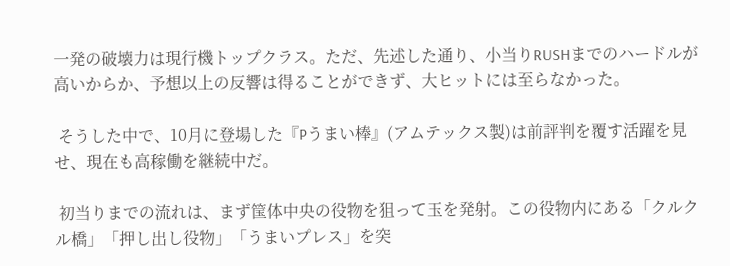一発の破壊力は現行機トップクラス。ただ、先述した通り、小当りRUSHまでのハードルが高いからか、予想以上の反響は得ることができず、大ヒットには至らなかった。

 そうした中で、10月に登場した『Pうまい棒』(アムテックス製)は前評判を覆す活躍を見せ、現在も高稼働を継続中だ。

 初当りまでの流れは、まず筺体中央の役物を狙って玉を発射。この役物内にある「クルクル橋」「押し出し役物」「うまいプレス」を突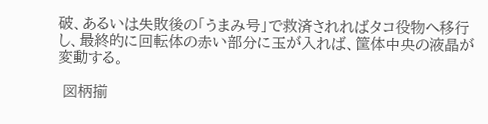破、あるいは失敗後の「うまみ号」で救済されればタコ役物へ移行し、最終的に回転体の赤い部分に玉が入れば、筐体中央の液晶が変動する。

 図柄揃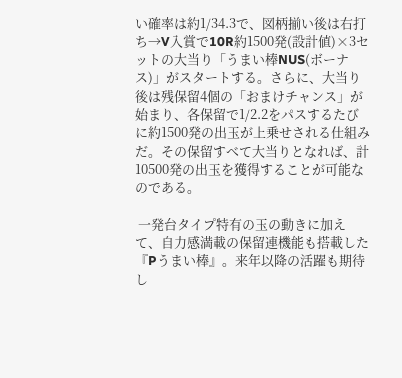い確率は約1/34.3で、図柄揃い後は右打ち→V入賞で10R約1500発(設計値)×3セットの大当り「うまい棒NUS(ボーナス)」がスタートする。さらに、大当り後は残保留4個の「おまけチャンス」が始まり、各保留で1/2.2をパスするたびに約1500発の出玉が上乗せされる仕組みだ。その保留すべて大当りとなれば、計10500発の出玉を獲得することが可能なのである。

 一発台タイプ特有の玉の動きに加えて、自力感満載の保留連機能も搭載した『Pうまい棒』。来年以降の活躍も期待し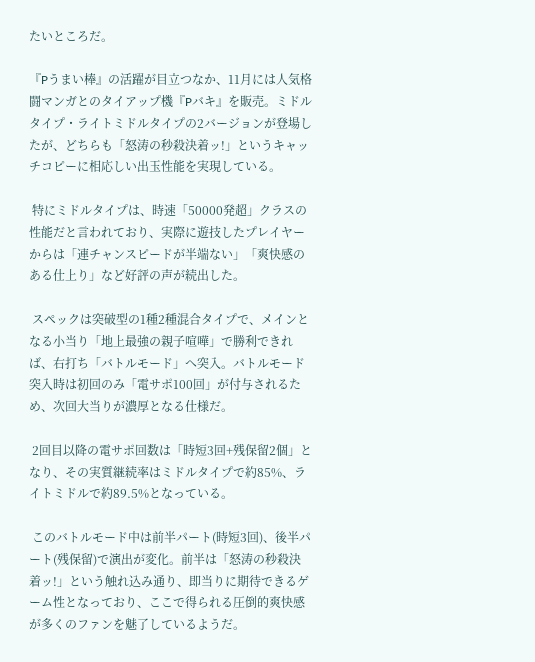たいところだ。

『Pうまい棒』の活躍が目立つなか、11月には人気格闘マンガとのタイアップ機『Pバキ』を販売。ミドルタイプ・ライトミドルタイプの2バージョンが登場したが、どちらも「怒涛の秒殺決着ッ!」というキャッチコピーに相応しい出玉性能を実現している。

 特にミドルタイプは、時速「50000発超」クラスの性能だと言われており、実際に遊技したプレイヤーからは「連チャンスピードが半端ない」「爽快感のある仕上り」など好評の声が続出した。

 スペックは突破型の1種2種混合タイプで、メインとなる小当り「地上最強の親子喧嘩」で勝利できれば、右打ち「バトルモード」へ突入。バトルモード突入時は初回のみ「電サポ100回」が付与されるため、次回大当りが濃厚となる仕様だ。

 2回目以降の電サポ回数は「時短3回+残保留2個」となり、その実質継続率はミドルタイプで約85%、ライトミドルで約89.5%となっている。

 このバトルモード中は前半パート(時短3回)、後半パート(残保留)で演出が変化。前半は「怒涛の秒殺決着ッ!」という触れ込み通り、即当りに期待できるゲーム性となっており、ここで得られる圧倒的爽快感が多くのファンを魅了しているようだ。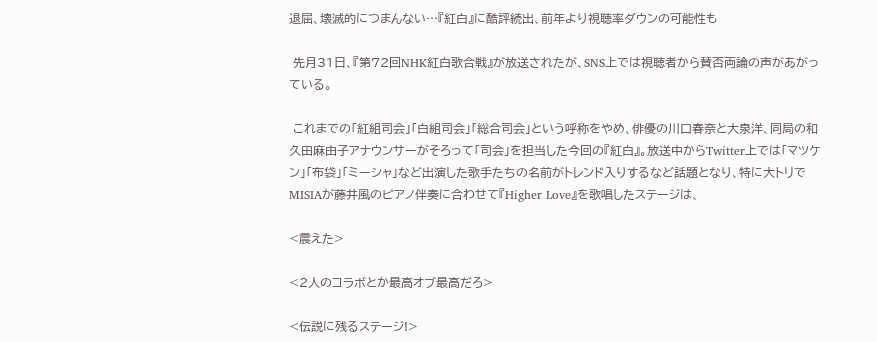退屈、壊滅的につまんない…『紅白』に酷評続出、前年より視聴率ダウンの可能性も

 先月31日、『第72回NHK紅白歌合戦』が放送されたが、SNS上では視聴者から賛否両論の声があがっている。

 これまでの「紅組司会」「白組司会」「総合司会」という呼称をやめ、俳優の川口春奈と大泉洋、同局の和久田麻由子アナウンサーがそろって「司会」を担当した今回の『紅白』。放送中からTwitter上では「マツケン」「布袋」「ミーシャ」など出演した歌手たちの名前がトレンド入りするなど話題となり、特に大トリでMISIAが藤井風のピアノ伴奏に合わせて『Higher Love』を歌唱したステージは、

<震えた>

<2人のコラボとか最高オブ最高だろ>

<伝説に残るステージ!>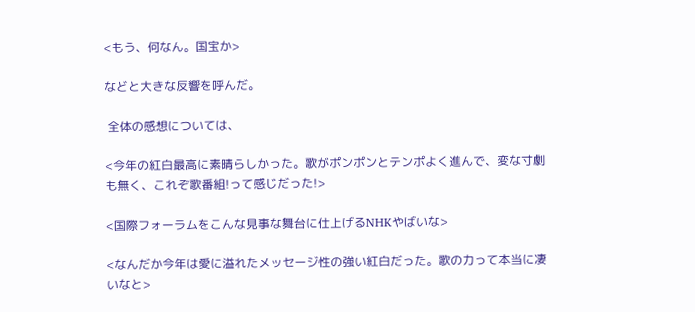<もう、何なん。国宝か>

などと大きな反響を呼んだ。

 全体の感想については、

<今年の紅白最高に素晴らしかった。歌がポンポンとテンポよく進んで、変な寸劇も無く、これぞ歌番組!って感じだった!>

<国際フォーラムをこんな見事な舞台に仕上げるNHKやばいな>

<なんだか今年は愛に溢れたメッセージ性の強い紅白だった。歌の力って本当に凄いなと>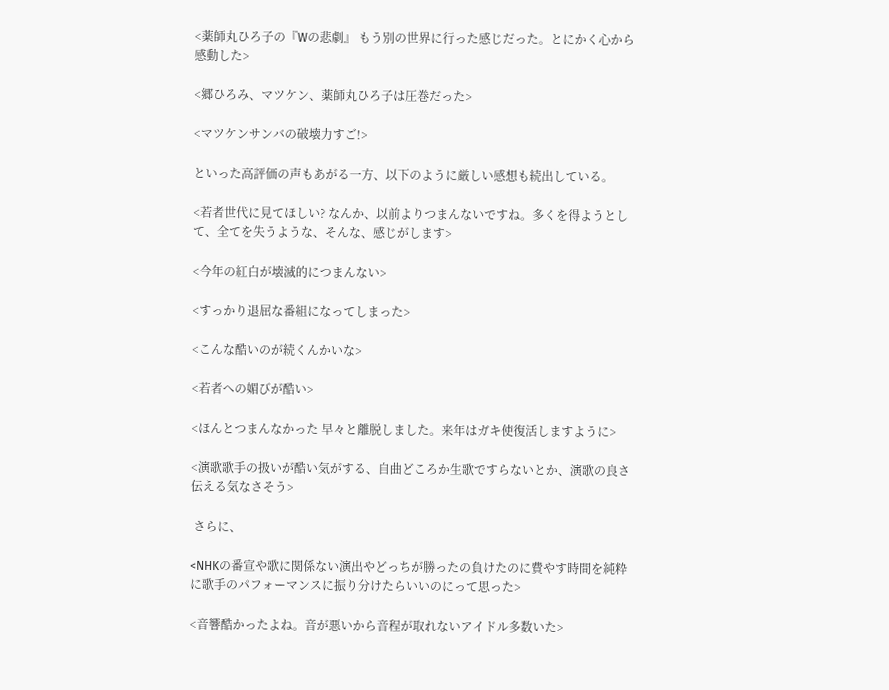<薬師丸ひろ子の『Wの悲劇』 もう別の世界に行った感じだった。とにかく心から感動した>

<郷ひろみ、マツケン、薬師丸ひろ子は圧巻だった>

<マツケンサンバの破壊力すご!>

といった高評価の声もあがる一方、以下のように厳しい感想も続出している。

<若者世代に見てほしい? なんか、以前よりつまんないですね。多くを得ようとして、全てを失うような、そんな、感じがします>

<今年の紅白が壊滅的につまんない>

<すっかり退屈な番組になってしまった>

<こんな酷いのが続くんかいな>

<若者への媚びが酷い>

<ほんとつまんなかった 早々と離脱しました。来年はガキ使復活しますように>

<演歌歌手の扱いが酷い気がする、自曲どころか生歌ですらないとか、演歌の良さ伝える気なさそう>

 さらに、

<NHKの番宣や歌に関係ない演出やどっちが勝ったの負けたのに費やす時間を純粋に歌手のパフォーマンスに振り分けたらいいのにって思った>

<音響酷かったよね。音が悪いから音程が取れないアイドル多数いた>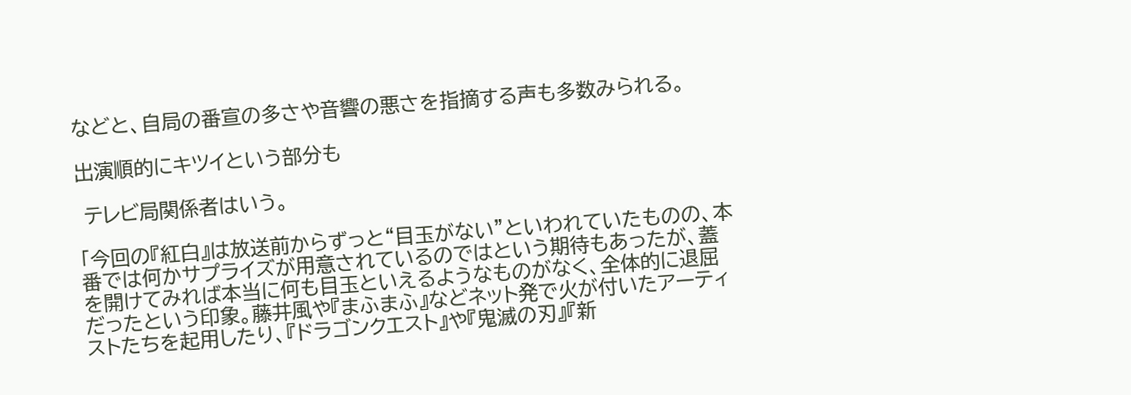などと、自局の番宣の多さや音響の悪さを指摘する声も多数みられる。

出演順的にキツイという部分も

 テレビ局関係者はいう。

「今回の『紅白』は放送前からずっと“目玉がない”といわれていたものの、本番では何かサプライズが用意されているのではという期待もあったが、蓋を開けてみれば本当に何も目玉といえるようなものがなく、全体的に退屈だったという印象。藤井風や『まふまふ』などネット発で火が付いたアーティストたちを起用したり、『ドラゴンクエスト』や『鬼滅の刃』『新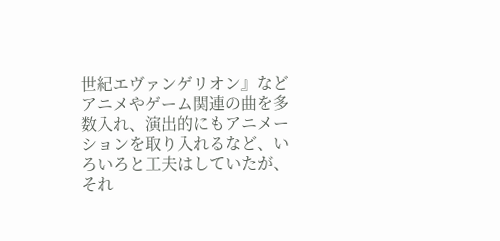世紀エヴァンゲリオン』などアニメやゲーム関連の曲を多数入れ、演出的にもアニメーションを取り入れるなど、いろいろと工夫はしていたが、それ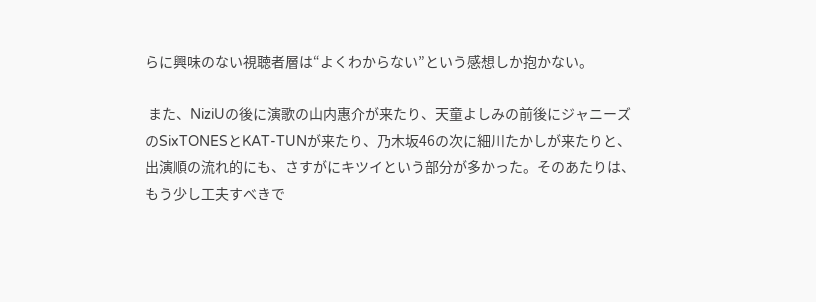らに興味のない視聴者層は“よくわからない”という感想しか抱かない。

 また、NiziUの後に演歌の山内惠介が来たり、天童よしみの前後にジャニーズのSixTONESとKAT-TUNが来たり、乃木坂46の次に細川たかしが来たりと、出演順の流れ的にも、さすがにキツイという部分が多かった。そのあたりは、もう少し工夫すべきで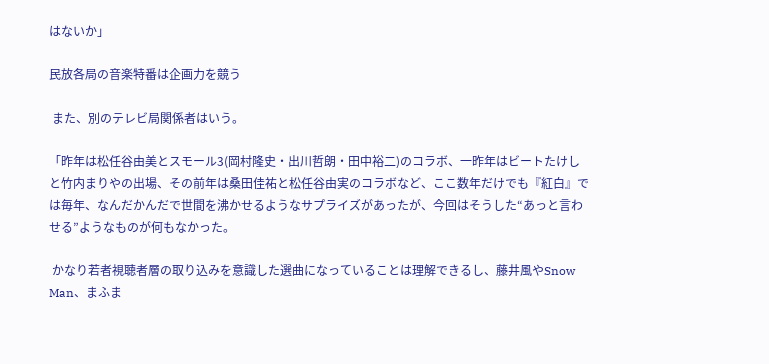はないか」

民放各局の音楽特番は企画力を競う

 また、別のテレビ局関係者はいう。

「昨年は松任谷由美とスモール3(岡村隆史・出川哲朗・田中裕二)のコラボ、一昨年はビートたけしと竹内まりやの出場、その前年は桑田佳祐と松任谷由実のコラボなど、ここ数年だけでも『紅白』では毎年、なんだかんだで世間を沸かせるようなサプライズがあったが、今回はそうした“あっと言わせる”ようなものが何もなかった。

 かなり若者視聴者層の取り込みを意識した選曲になっていることは理解できるし、藤井風やSnow Man、まふま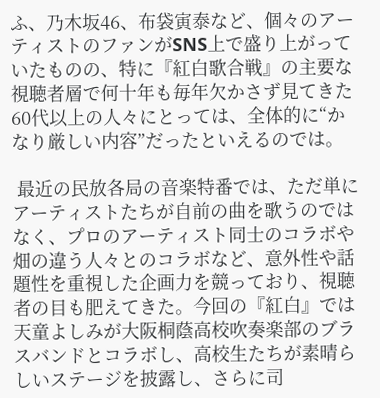ふ、乃木坂46、布袋寅泰など、個々のアーティストのファンがSNS上で盛り上がっていたものの、特に『紅白歌合戦』の主要な視聴者層で何十年も毎年欠かさず見てきた60代以上の人々にとっては、全体的に“かなり厳しい内容”だったといえるのでは。

 最近の民放各局の音楽特番では、ただ単にアーティストたちが自前の曲を歌うのではなく、プロのアーティスト同士のコラボや畑の違う人々とのコラボなど、意外性や話題性を重視した企画力を競っており、視聴者の目も肥えてきた。今回の『紅白』では天童よしみが大阪桐蔭高校吹奏楽部のブラスバンドとコラボし、高校生たちが素晴らしいステージを披露し、さらに司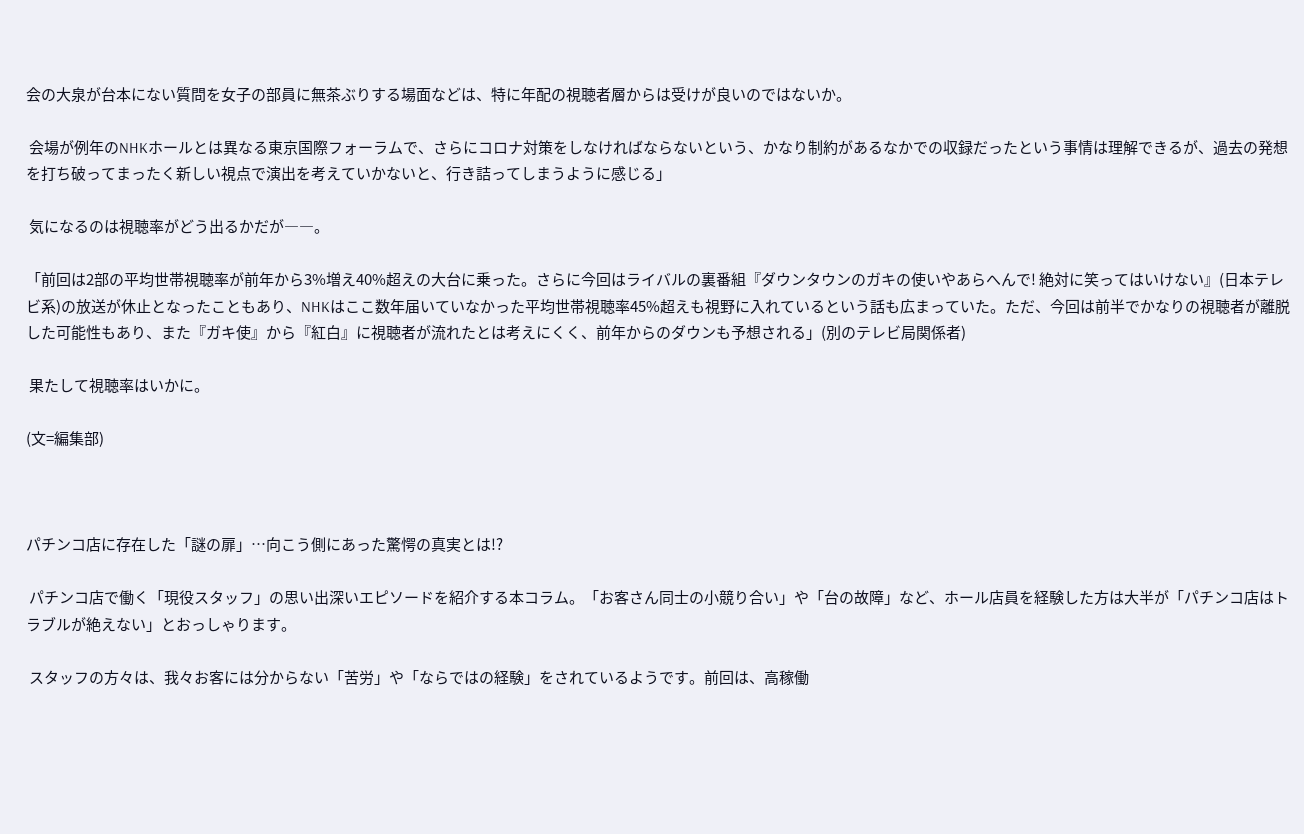会の大泉が台本にない質問を女子の部員に無茶ぶりする場面などは、特に年配の視聴者層からは受けが良いのではないか。

 会場が例年のNHKホールとは異なる東京国際フォーラムで、さらにコロナ対策をしなければならないという、かなり制約があるなかでの収録だったという事情は理解できるが、過去の発想を打ち破ってまったく新しい視点で演出を考えていかないと、行き詰ってしまうように感じる」

 気になるのは視聴率がどう出るかだが――。

「前回は2部の平均世帯視聴率が前年から3%増え40%超えの大台に乗った。さらに今回はライバルの裏番組『ダウンタウンのガキの使いやあらへんで! 絶対に笑ってはいけない』(日本テレビ系)の放送が休止となったこともあり、NHKはここ数年届いていなかった平均世帯視聴率45%超えも視野に入れているという話も広まっていた。ただ、今回は前半でかなりの視聴者が離脱した可能性もあり、また『ガキ使』から『紅白』に視聴者が流れたとは考えにくく、前年からのダウンも予想される」(別のテレビ局関係者)

 果たして視聴率はいかに。

(文=編集部)



パチンコ店に存在した「謎の扉」…向こう側にあった驚愕の真実とは!?

 パチンコ店で働く「現役スタッフ」の思い出深いエピソードを紹介する本コラム。「お客さん同士の小競り合い」や「台の故障」など、ホール店員を経験した方は大半が「パチンコ店はトラブルが絶えない」とおっしゃります。

 スタッフの方々は、我々お客には分からない「苦労」や「ならではの経験」をされているようです。前回は、高稼働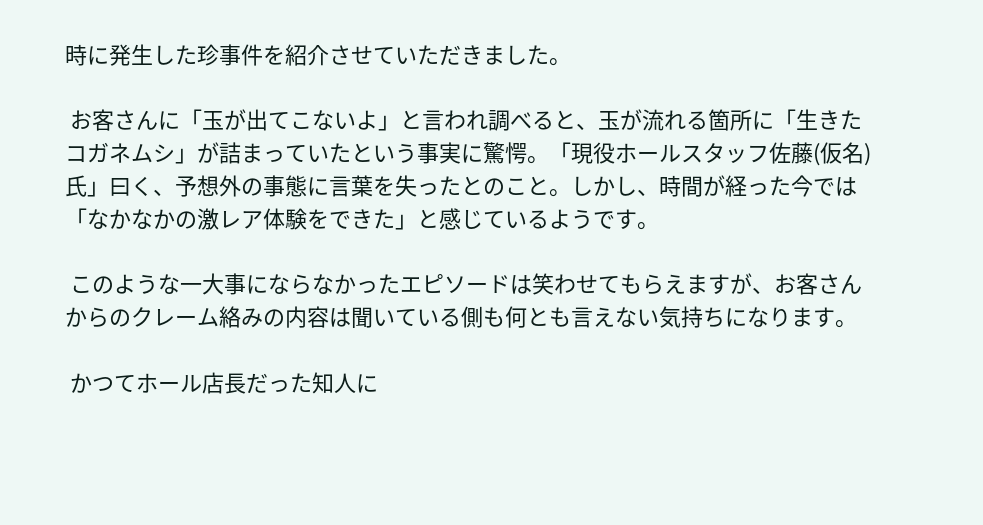時に発生した珍事件を紹介させていただきました。

 お客さんに「玉が出てこないよ」と言われ調べると、玉が流れる箇所に「生きたコガネムシ」が詰まっていたという事実に驚愕。「現役ホールスタッフ佐藤(仮名)氏」曰く、予想外の事態に言葉を失ったとのこと。しかし、時間が経った今では「なかなかの激レア体験をできた」と感じているようです。

 このような一大事にならなかったエピソードは笑わせてもらえますが、お客さんからのクレーム絡みの内容は聞いている側も何とも言えない気持ちになります。

 かつてホール店長だった知人に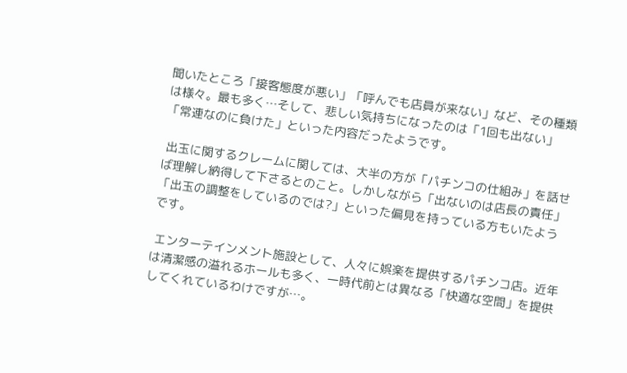聞いたところ「接客態度が悪い」「呼んでも店員が来ない」など、その種類は様々。最も多く…そして、悲しい気持ちになったのは「1回も出ない」「常連なのに負けた」といった内容だったようです。

 出玉に関するクレームに関しては、大半の方が「パチンコの仕組み」を話せば理解し納得して下さるとのこと。しかしながら「出ないのは店長の責任」「出玉の調整をしているのでは?」といった偏見を持っている方もいたようです。

 エンターテインメント施設として、人々に娯楽を提供するパチンコ店。近年は清潔感の溢れるホールも多く、一時代前とは異なる「快適な空間」を提供してくれているわけですが…。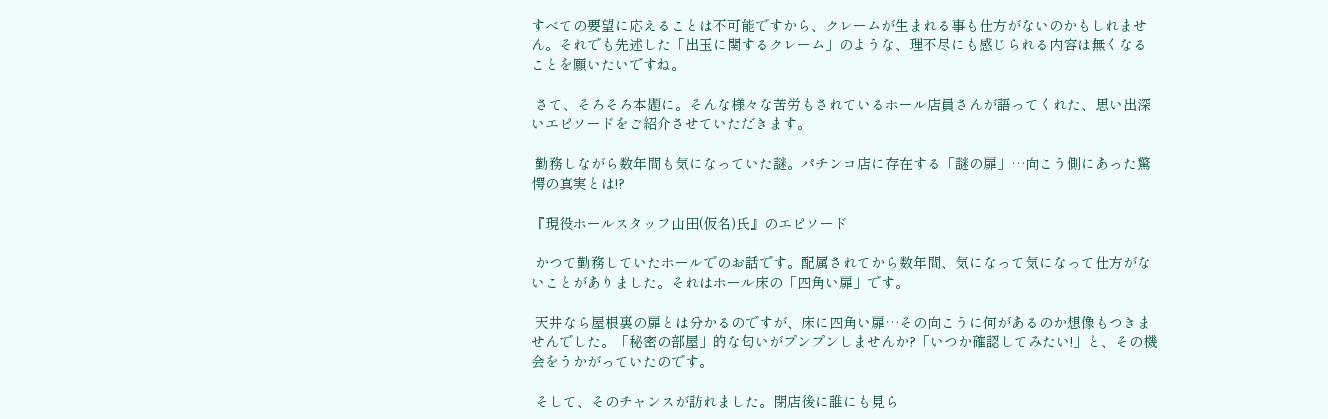すべての要望に応えることは不可能ですから、クレームが生まれる事も仕方がないのかもしれません。それでも先述した「出玉に関するクレーム」のような、理不尽にも感じられる内容は無くなることを願いたいですね。

 さて、そろそろ本題に。そんな様々な苦労もされているホール店員さんが語ってくれた、思い出深いエピソードをご紹介させていただきます。

 勤務しながら数年間も気になっていた謎。パチンコ店に存在する「謎の扉」…向こう側にあった驚愕の真実とは!?

『現役ホールスタッフ山田(仮名)氏』のエピソード

 かつて勤務していたホールでのお話です。配属されてから数年間、気になって気になって仕方がないことがありました。それはホール床の「四角い扉」です。

 天井なら屋根裏の扉とは分かるのですが、床に四角い扉…その向こうに何があるのか想像もつきませんでした。「秘密の部屋」的な匂いがプンプンしませんか?「いつか確認してみたい!」と、その機会をうかがっていたのです。

 そして、そのチャンスが訪れました。閉店後に誰にも見ら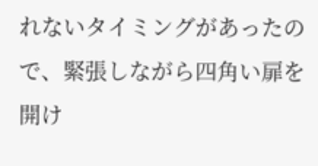れないタイミングがあったので、緊張しながら四角い扉を開け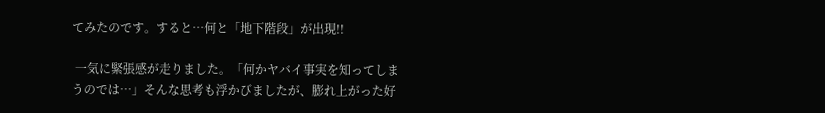てみたのです。すると…何と「地下階段」が出現!!

 一気に緊張感が走りました。「何かヤバイ事実を知ってしまうのでは…」そんな思考も浮かびましたが、膨れ上がった好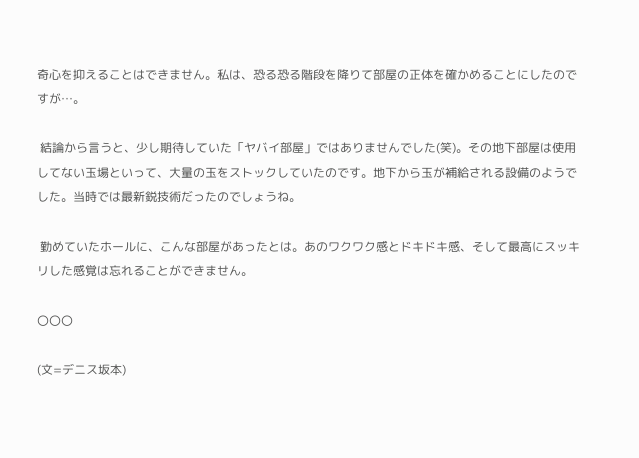奇心を抑えることはできません。私は、恐る恐る階段を降りて部屋の正体を確かめることにしたのですが…。

 結論から言うと、少し期待していた「ヤバイ部屋」ではありませんでした(笑)。その地下部屋は使用してない玉場といって、大量の玉をストックしていたのです。地下から玉が補給される設備のようでした。当時では最新鋭技術だったのでしょうね。

 勤めていたホールに、こんな部屋があったとは。あのワクワク感とドキドキ感、そして最高にスッキリした感覚は忘れることができません。

〇〇〇

(文=デニス坂本)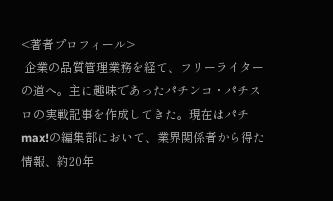<著者プロフィール>
 企業の品質管理業務を経て、フリーライターの道へ。主に趣味であったパチンコ・パチスロの実戦記事を作成してきた。現在はパチmax!の編集部において、業界関係者から得た情報、約20年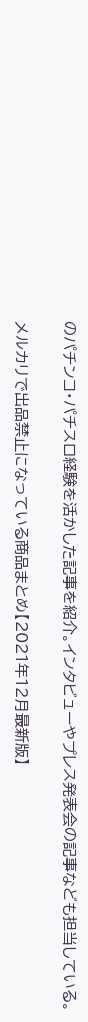のパチンコ・パチスロ経験を活かした記事を紹介。インタビューやプレス発表会の記事なども担当している。

メルカリで出品禁止になっている商品まとめ【2021年12月最新版】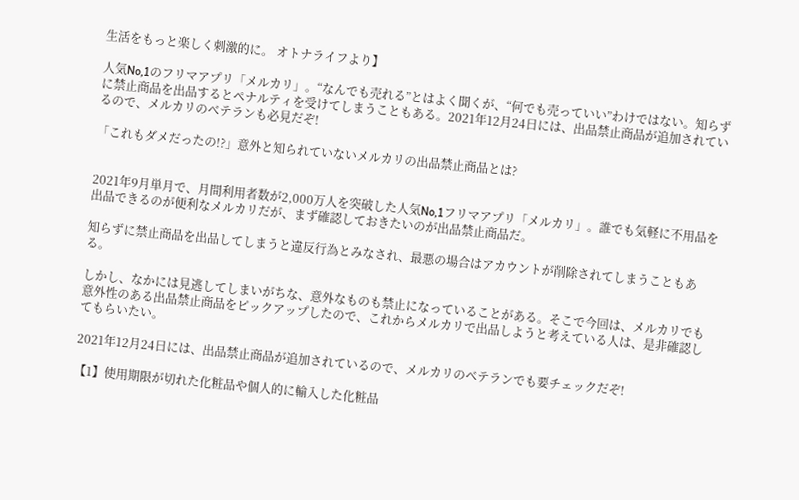生活をもっと楽しく刺激的に。 オトナライフより】

人気No,1のフリマアプリ「メルカリ」。“なんでも売れる”とはよく聞くが、“何でも売っていい”わけではない。知らずに禁止商品を出品するとペナルティを受けてしまうこともある。2021年12月24日には、出品禁止商品が追加されているので、メルカリのべテランも必見だぞ!

「これもダメだったの!?」意外と知られていないメルカリの出品禁止商品とは?


2021年9月単月で、月間利用者数が2,000万人を突破した人気No,1フリマアプリ「メルカリ」。誰でも気軽に不用品を出品できるのが便利なメルカリだが、まず確認しておきたいのが出品禁止商品だ。

知らずに禁止商品を出品してしまうと違反行為とみなされ、最悪の場合はアカウントが削除されてしまうこともある。

しかし、なかには見逃してしまいがちな、意外なものも禁止になっていることがある。そこで今回は、メルカリでも意外性のある出品禁止商品をピックアップしたので、これからメルカリで出品しようと考えている人は、是非確認してもらいたい。

2021年12月24日には、出品禁止商品が追加されているので、メルカリのベテランでも要チェックだぞ!

【1】使用期限が切れた化粧品や個人的に輸入した化粧品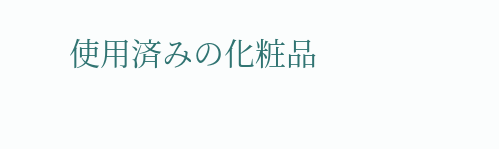使用済みの化粧品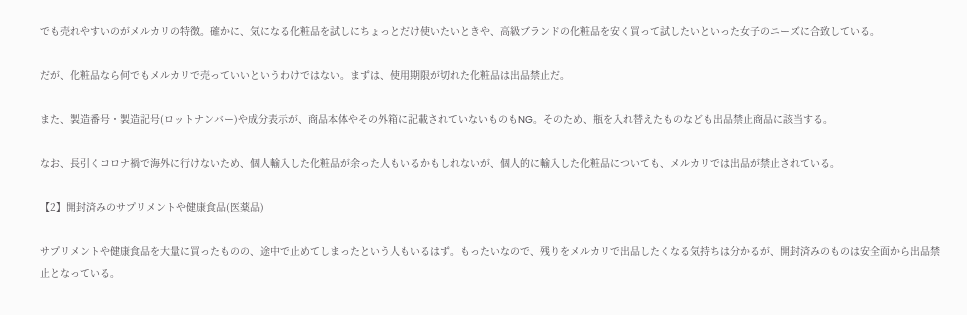でも売れやすいのがメルカリの特徴。確かに、気になる化粧品を試しにちょっとだけ使いたいときや、高級ブランドの化粧品を安く買って試したいといった女子のニーズに合致している。

だが、化粧品なら何でもメルカリで売っていいというわけではない。まずは、使用期限が切れた化粧品は出品禁止だ。

また、製造番号・製造記号(ロットナンバー)や成分表示が、商品本体やその外箱に記載されていないものもNG。そのため、瓶を入れ替えたものなども出品禁止商品に該当する。

なお、長引くコロナ禍で海外に行けないため、個人輸入した化粧品が余った人もいるかもしれないが、個人的に輸入した化粧品についても、メルカリでは出品が禁止されている。

【2】開封済みのサプリメントや健康食品(医薬品)

サプリメントや健康食品を大量に買ったものの、途中で止めてしまったという人もいるはず。もったいなので、残りをメルカリで出品したくなる気持ちは分かるが、開封済みのものは安全面から出品禁止となっている。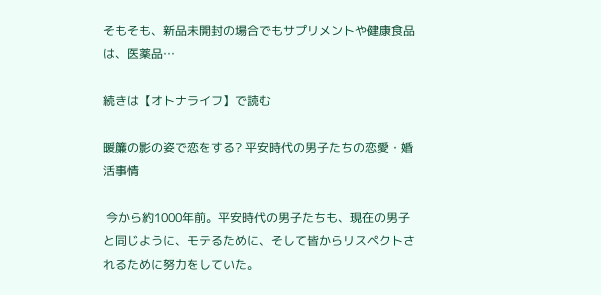そもそも、新品未開封の場合でもサプリメントや健康食品は、医薬品…

続きは【オトナライフ】で読む

暖簾の影の姿で恋をする? 平安時代の男子たちの恋愛・婚活事情

 今から約1000年前。平安時代の男子たちも、現在の男子と同じように、モテるために、そして皆からリスペクトされるために努力をしていた。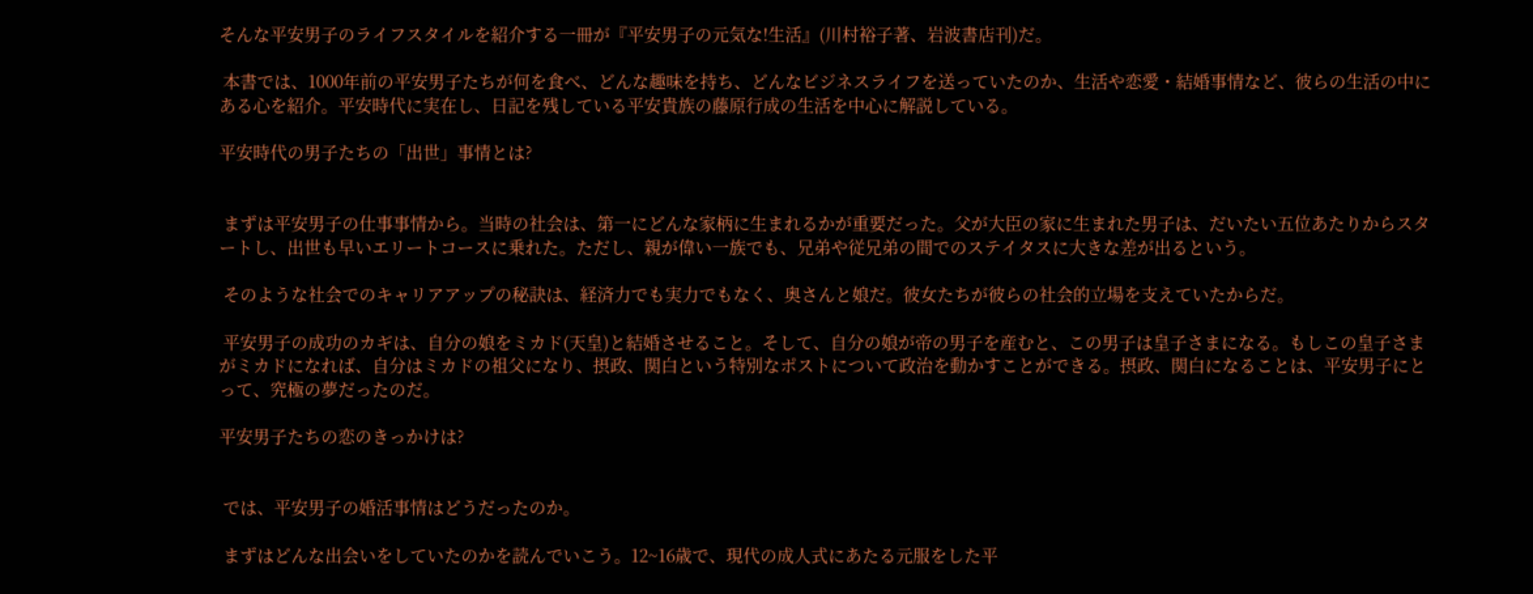そんな平安男子のライフスタイルを紹介する一冊が『平安男子の元気な!生活』(川村裕子著、岩波書店刊)だ。

 本書では、1000年前の平安男子たちが何を食べ、どんな趣味を持ち、どんなビジネスライフを送っていたのか、生活や恋愛・結婚事情など、彼らの生活の中にある心を紹介。平安時代に実在し、日記を残している平安貴族の藤原行成の生活を中心に解説している。

平安時代の男子たちの「出世」事情とは?


 まずは平安男子の仕事事情から。当時の社会は、第一にどんな家柄に生まれるかが重要だった。父が大臣の家に生まれた男子は、だいたい五位あたりからスタートし、出世も早いエリートコースに乗れた。ただし、親が偉い一族でも、兄弟や従兄弟の間でのステイタスに大きな差が出るという。

 そのような社会でのキャリアアップの秘訣は、経済力でも実力でもなく、奥さんと娘だ。彼女たちが彼らの社会的立場を支えていたからだ。

 平安男子の成功のカギは、自分の娘をミカド(天皇)と結婚させること。そして、自分の娘が帝の男子を産むと、この男子は皇子さまになる。もしこの皇子さまがミカドになれば、自分はミカドの祖父になり、摂政、関白という特別なポストについて政治を動かすことができる。摂政、関白になることは、平安男子にとって、究極の夢だったのだ。

平安男子たちの恋のきっかけは?


 では、平安男子の婚活事情はどうだったのか。

 まずはどんな出会いをしていたのかを読んでいこう。12~16歳で、現代の成人式にあたる元服をした平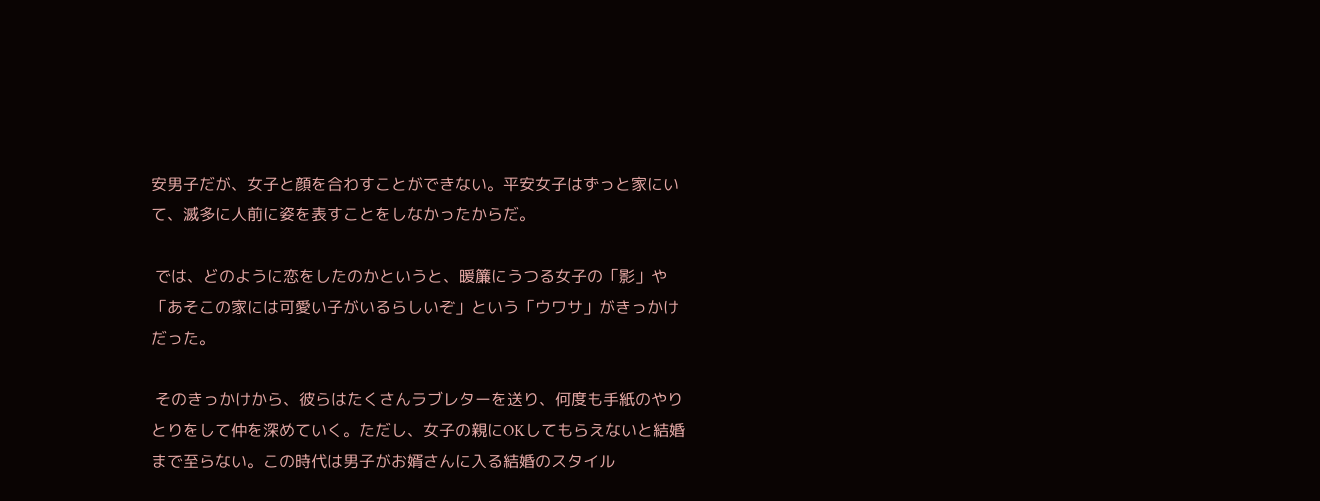安男子だが、女子と顔を合わすことができない。平安女子はずっと家にいて、滅多に人前に姿を表すことをしなかったからだ。

 では、どのように恋をしたのかというと、暖簾にうつる女子の「影」や「あそこの家には可愛い子がいるらしいぞ」という「ウワサ」がきっかけだった。

 そのきっかけから、彼らはたくさんラブレターを送り、何度も手紙のやりとりをして仲を深めていく。ただし、女子の親にOKしてもらえないと結婚まで至らない。この時代は男子がお婿さんに入る結婚のスタイル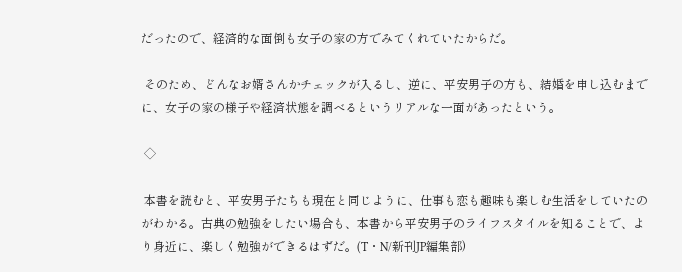だったので、経済的な面倒も女子の家の方でみてくれていたからだ。

 そのため、どんなお婿さんかチェックが入るし、逆に、平安男子の方も、結婚を申し込むまでに、女子の家の様子や経済状態を調べるというリアルな一面があったという。

 ◇

 本書を読むと、平安男子たちも現在と同じように、仕事も恋も趣味も楽しむ生活をしていたのがわかる。古典の勉強をしたい場合も、本書から平安男子のライフスタイルを知ることで、より身近に、楽しく勉強ができるはずだ。(T・N/新刊JP編集部)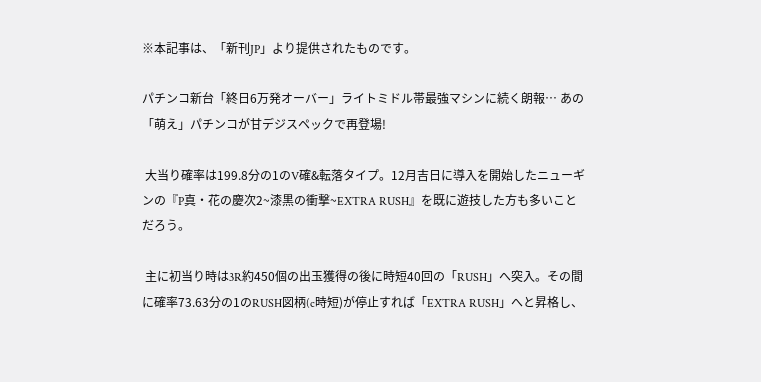※本記事は、「新刊JP」より提供されたものです。

パチンコ新台「終日6万発オーバー」ライトミドル帯最強マシンに続く朗報… あの「萌え」パチンコが甘デジスペックで再登場!

 大当り確率は199.8分の1のV確&転落タイプ。12月吉日に導入を開始したニューギンの『P真・花の慶次2~漆黒の衝撃~EXTRA RUSH』を既に遊技した方も多いことだろう。

 主に初当り時は3R約450個の出玉獲得の後に時短40回の「RUSH」へ突入。その間に確率73.63分の1のRUSH図柄(c時短)が停止すれば「EXTRA RUSH」へと昇格し、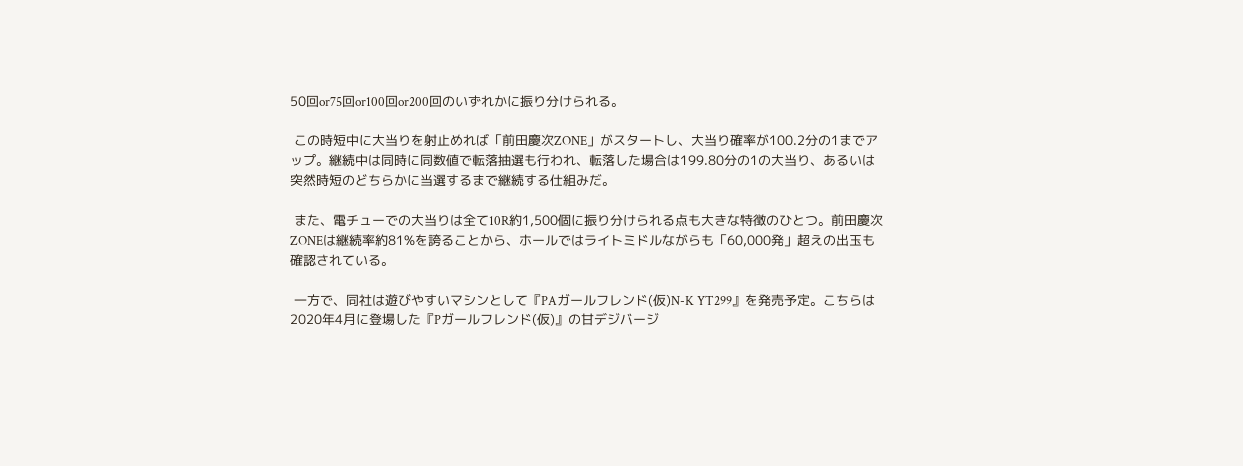50回or75回or100回or200回のいずれかに振り分けられる。

 この時短中に大当りを射止めれば「前田慶次ZONE」がスタートし、大当り確率が100.2分の1までアップ。継続中は同時に同数値で転落抽選も行われ、転落した場合は199.80分の1の大当り、あるいは突然時短のどちらかに当選するまで継続する仕組みだ。

 また、電チューでの大当りは全て10R約1,500個に振り分けられる点も大きな特徴のひとつ。前田慶次ZONEは継続率約81%を誇ることから、ホールではライトミドルながらも「60,000発」超えの出玉も確認されている。

 一方で、同社は遊びやすいマシンとして『PAガールフレンド(仮)N-K YT299』を発売予定。こちらは2020年4月に登場した『Pガールフレンド(仮)』の甘デジバージ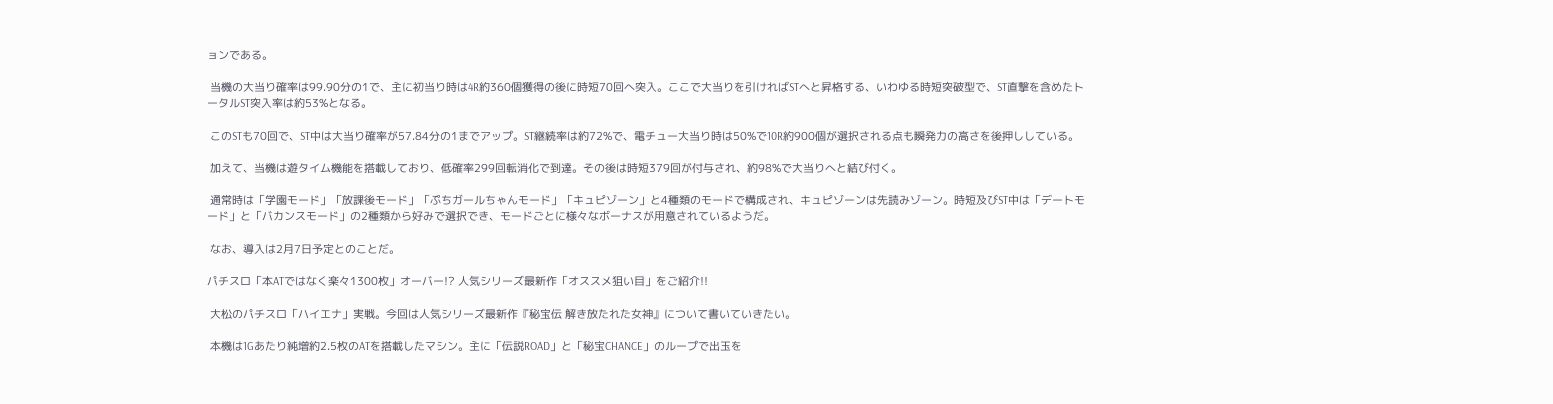ョンである。

 当機の大当り確率は99.90分の1で、主に初当り時は4R約360個獲得の後に時短70回へ突入。ここで大当りを引ければSTへと昇格する、いわゆる時短突破型で、ST直撃を含めたトータルST突入率は約53%となる。

 このSTも70回で、ST中は大当り確率が57.84分の1までアップ。ST継続率は約72%で、電チュー大当り時は50%で10R約900個が選択される点も瞬発力の高さを後押ししている。

 加えて、当機は遊タイム機能を搭載しており、低確率299回転消化で到達。その後は時短379回が付与され、約98%で大当りへと結び付く。

 通常時は「学園モード」「放課後モード」「ぷちガールちゃんモード」「キュピゾーン」と4種類のモードで構成され、キュピゾーンは先読みゾーン。時短及びST中は「デートモード」と「バカンスモード」の2種類から好みで選択でき、モードごとに様々なボーナスが用意されているようだ。

 なお、導入は2月7日予定とのことだ。

パチスロ「本ATではなく楽々1300枚」オーバー!? 人気シリーズ最新作「オススメ狙い目」をご紹介!!

 大松のパチスロ「ハイエナ」実戦。今回は人気シリーズ最新作『秘宝伝 解き放たれた女神』について書いていきたい。

 本機は1Gあたり純増約2.5枚のATを搭載したマシン。主に「伝説ROAD」と「秘宝CHANCE」のループで出玉を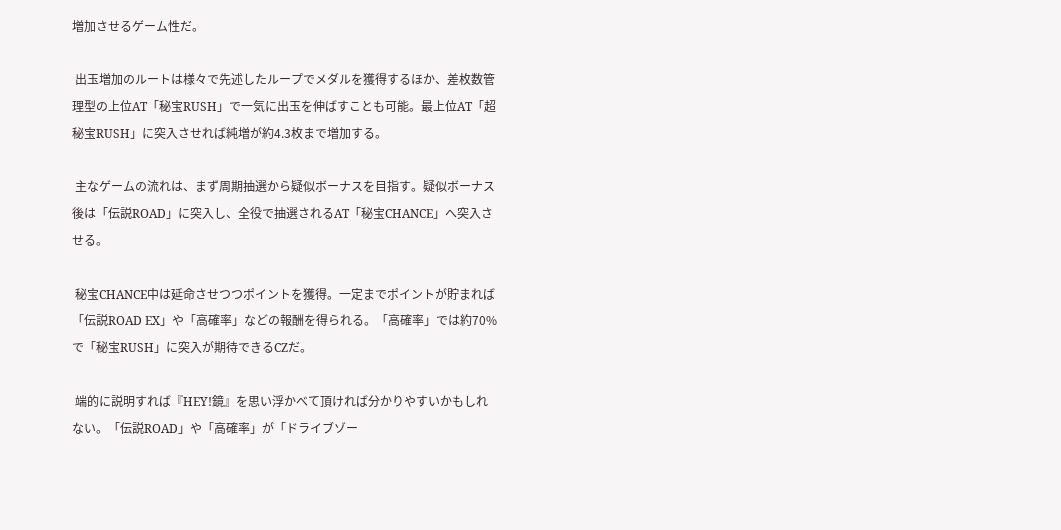増加させるゲーム性だ。

 出玉増加のルートは様々で先述したループでメダルを獲得するほか、差枚数管理型の上位AT「秘宝RUSH」で一気に出玉を伸ばすことも可能。最上位AT「超秘宝RUSH」に突入させれば純増が約4.3枚まで増加する。

 主なゲームの流れは、まず周期抽選から疑似ボーナスを目指す。疑似ボーナス後は「伝説ROAD」に突入し、全役で抽選されるAT「秘宝CHANCE」へ突入させる。

 秘宝CHANCE中は延命させつつポイントを獲得。一定までポイントが貯まれば「伝説ROAD EX」や「高確率」などの報酬を得られる。「高確率」では約70%で「秘宝RUSH」に突入が期待できるCZだ。

 端的に説明すれば『HEY!鏡』を思い浮かべて頂ければ分かりやすいかもしれない。「伝説ROAD」や「高確率」が「ドライブゾー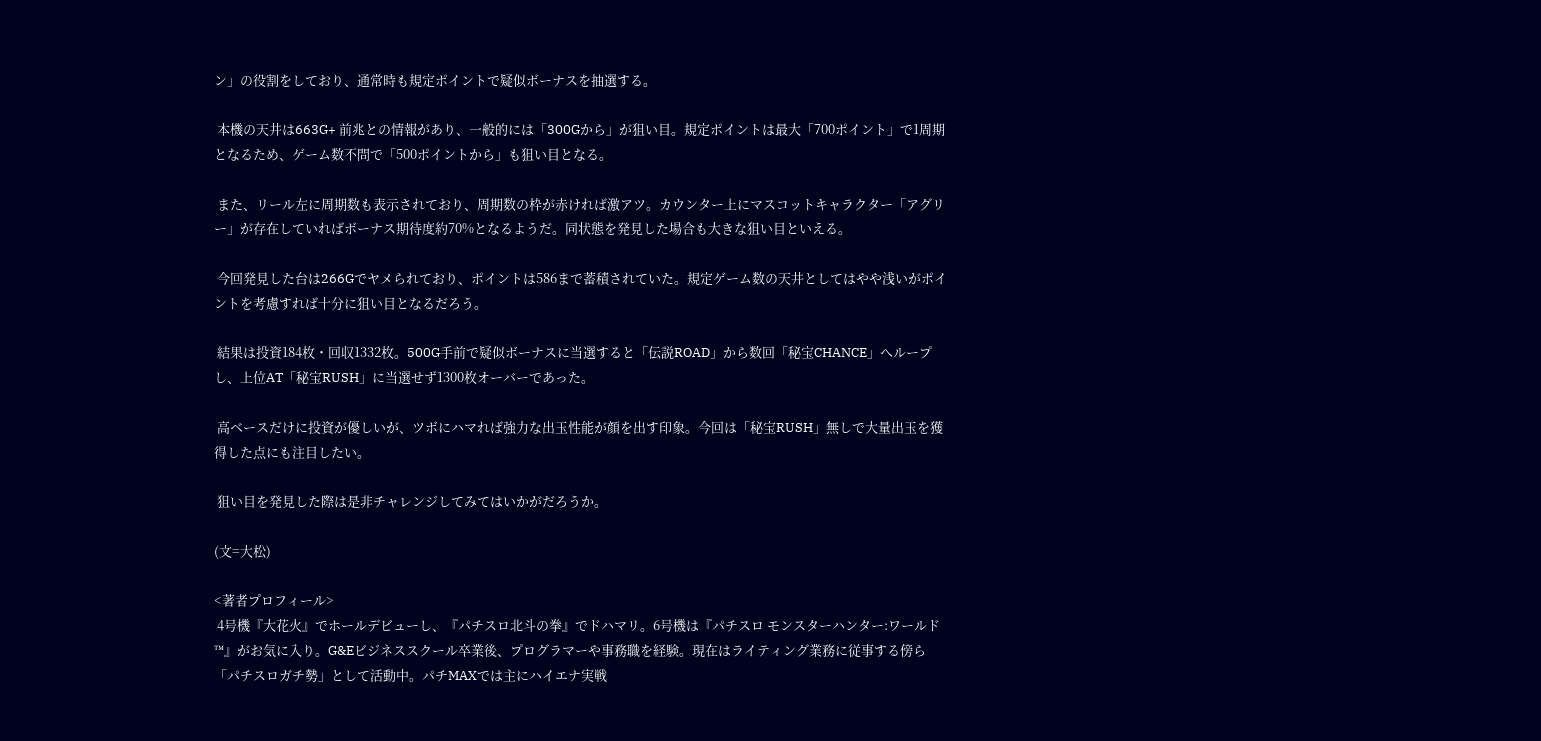ン」の役割をしており、通常時も規定ポイントで疑似ボーナスを抽選する。

 本機の天井は663G+ 前兆との情報があり、一般的には「300Gから」が狙い目。規定ポイントは最大「700ポイント」で1周期となるため、ゲーム数不問で「500ポイントから」も狙い目となる。

 また、リール左に周期数も表示されており、周期数の枠が赤ければ激アツ。カウンター上にマスコットキャラクター「アグリー」が存在していればボーナス期待度約70%となるようだ。同状態を発見した場合も大きな狙い目といえる。

 今回発見した台は266Gでヤメられており、ポイントは586まで蓄積されていた。規定ゲーム数の天井としてはやや浅いがポイントを考慮すれば十分に狙い目となるだろう。

 結果は投資184枚・回収1332枚。500G手前で疑似ボーナスに当選すると「伝説ROAD」から数回「秘宝CHANCE」へループし、上位AT「秘宝RUSH」に当選せず1300枚オーバーであった。

 高ベースだけに投資が優しいが、ツボにハマれば強力な出玉性能が顔を出す印象。今回は「秘宝RUSH」無しで大量出玉を獲得した点にも注目したい。

 狙い目を発見した際は是非チャレンジしてみてはいかがだろうか。

(文=大松)

<著者プロフィール>
 4号機『大花火』でホールデビューし、『パチスロ北斗の拳』でドハマリ。6号機は『パチスロ モンスターハンター:ワールド™』がお気に入り。G&Eビジネススクール卒業後、プログラマーや事務職を経験。現在はライティング業務に従事する傍ら「パチスロガチ勢」として活動中。パチMAXでは主にハイエナ実戦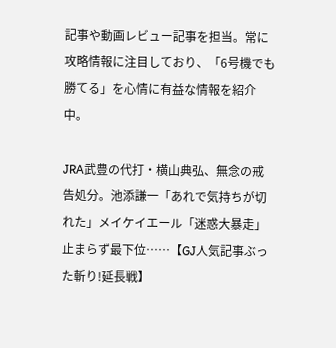記事や動画レビュー記事を担当。常に攻略情報に注目しており、「6号機でも勝てる」を心情に有益な情報を紹介中。

JRA武豊の代打・横山典弘、無念の戒告処分。池添謙一「あれで気持ちが切れた」メイケイエール「迷惑大暴走」止まらず最下位……【GJ人気記事ぶった斬り!延長戦】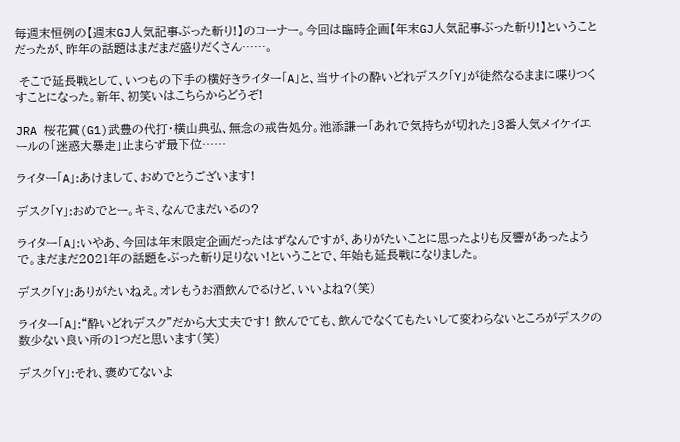毎週末恒例の【週末GJ人気記事ぶった斬り!】のコーナー。今回は臨時企画【年末GJ人気記事ぶった斬り!】ということだったが、昨年の話題はまだまだ盛りだくさん……。

 そこで延長戦として、いつもの下手の横好きライター「A」と、当サイトの酔いどれデスク「Y」が徒然なるままに喋りつくすことになった。新年、初笑いはこちらからどうぞ!

JRA 桜花賞(G1)武豊の代打・横山典弘、無念の戒告処分。池添謙一「あれで気持ちが切れた」3番人気メイケイエールの「迷惑大暴走」止まらず最下位……

ライター「A」:あけまして、おめでとうございます!

デスク「Y」:おめでとー。キミ、なんでまだいるの?

ライター「A」:いやあ、今回は年末限定企画だったはずなんですが、ありがたいことに思ったよりも反響があったようで。まだまだ2021年の話題をぶった斬り足りない!ということで、年始も延長戦になりました。

デスク「Y」:ありがたいねえ。オレもうお酒飲んでるけど、いいよね?(笑)

ライター「A」:“酔いどれデスク”だから大丈夫です! 飲んでても、飲んでなくてもたいして変わらないところがデスクの数少ない良い所の1つだと思います(笑)

デスク「Y」:それ、褒めてないよ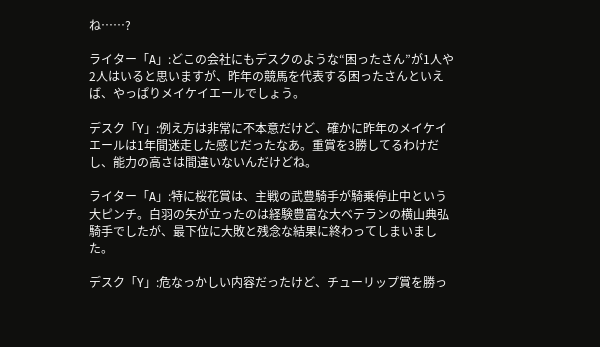ね……?

ライター「A」:どこの会社にもデスクのような“困ったさん”が1人や2人はいると思いますが、昨年の競馬を代表する困ったさんといえば、やっぱりメイケイエールでしょう。

デスク「Y」:例え方は非常に不本意だけど、確かに昨年のメイケイエールは1年間迷走した感じだったなあ。重賞を3勝してるわけだし、能力の高さは間違いないんだけどね。

ライター「A」:特に桜花賞は、主戦の武豊騎手が騎乗停止中という大ピンチ。白羽の矢が立ったのは経験豊富な大ベテランの横山典弘騎手でしたが、最下位に大敗と残念な結果に終わってしまいました。

デスク「Y」:危なっかしい内容だったけど、チューリップ賞を勝っ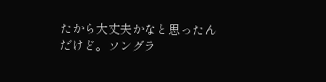たから大丈夫かなと思ったんだけど。ソングラ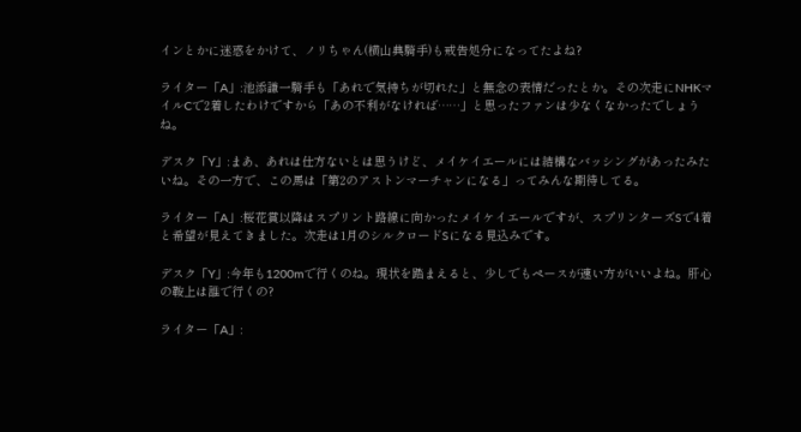インとかに迷惑をかけて、ノリちゃん(横山典騎手)も戒告処分になってたよね?

ライター「A」:池添謙一騎手も「あれで気持ちが切れた」と無念の表情だったとか。その次走にNHKマイルCで2着したわけですから「あの不利がなければ……」と思ったファンは少なくなかったでしょうね。

デスク「Y」:まあ、あれは仕方ないとは思うけど、メイケイエールには結構なバッシングがあったみたいね。その一方で、この馬は「第2のアストンマーチャンになる」ってみんな期待してる。

ライター「A」:桜花賞以降はスプリント路線に向かったメイケイエールですが、スプリンターズSで4着と希望が見えてきました。次走は1月のシルクロードSになる見込みです。

デスク「Y」:今年も1200mで行くのね。現状を踏まえると、少しでもペースが速い方がいいよね。肝心の鞍上は誰で行くの?

ライター「A」: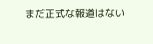まだ正式な報道はない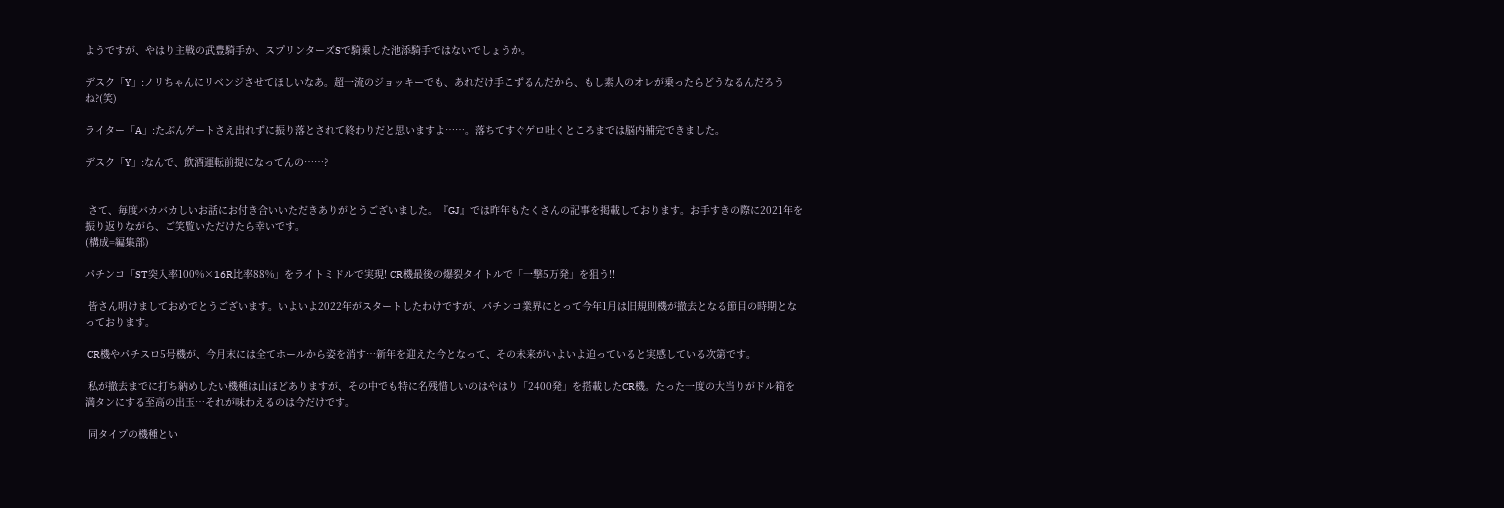ようですが、やはり主戦の武豊騎手か、スプリンターズSで騎乗した池添騎手ではないでしょうか。

デスク「Y」:ノリちゃんにリベンジさせてほしいなあ。超一流のジョッキーでも、あれだけ手こずるんだから、もし素人のオレが乗ったらどうなるんだろうね?(笑)

ライター「A」:たぶんゲートさえ出れずに振り落とされて終わりだと思いますよ……。落ちてすぐゲロ吐くところまでは脳内補完できました。

デスク「Y」:なんで、飲酒運転前提になってんの……?


 さて、毎度バカバカしいお話にお付き合いいただきありがとうございました。『GJ』では昨年もたくさんの記事を掲載しております。お手すきの際に2021年を振り返りながら、ご笑覧いただけたら幸いです。
(構成=編集部)

パチンコ「ST突入率100%×16R比率88%」をライトミドルで実現! CR機最後の爆裂タイトルで「一撃5万発」を狙う!!

 皆さん明けましておめでとうございます。いよいよ2022年がスタートしたわけですが、パチンコ業界にとって今年1月は旧規則機が撤去となる節目の時期となっております。

 CR機やパチスロ5号機が、今月末には全てホールから姿を消す…新年を迎えた今となって、その未来がいよいよ迫っていると実感している次第です。

 私が撤去までに打ち納めしたい機種は山ほどありますが、その中でも特に名残惜しいのはやはり「2400発」を搭載したCR機。たった一度の大当りがドル箱を満タンにする至高の出玉…それが味わえるのは今だけです。

 同タイプの機種とい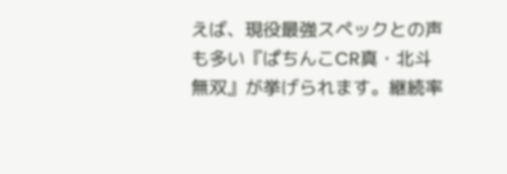えば、現役最強スペックとの声も多い『ぱちんこCR真・北斗無双』が挙げられます。継続率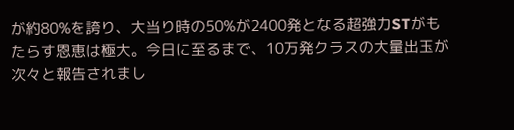が約80%を誇り、大当り時の50%が2400発となる超強力STがもたらす恩恵は極大。今日に至るまで、10万発クラスの大量出玉が次々と報告されまし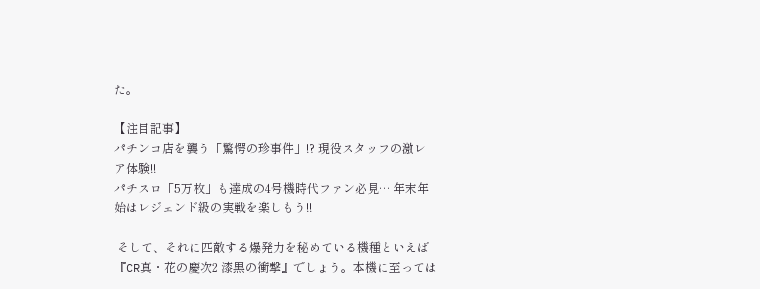た。

【注目記事】
パチンコ店を襲う「驚愕の珍事件」!? 現役スタッフの激レア体験!!
パチスロ「5万枚」も達成の4号機時代ファン必見… 年末年始はレジェンド級の実戦を楽しもう!!

 そして、それに匹敵する爆発力を秘めている機種といえば『CR真・花の慶次2 漆黒の衝撃』でしょう。本機に至っては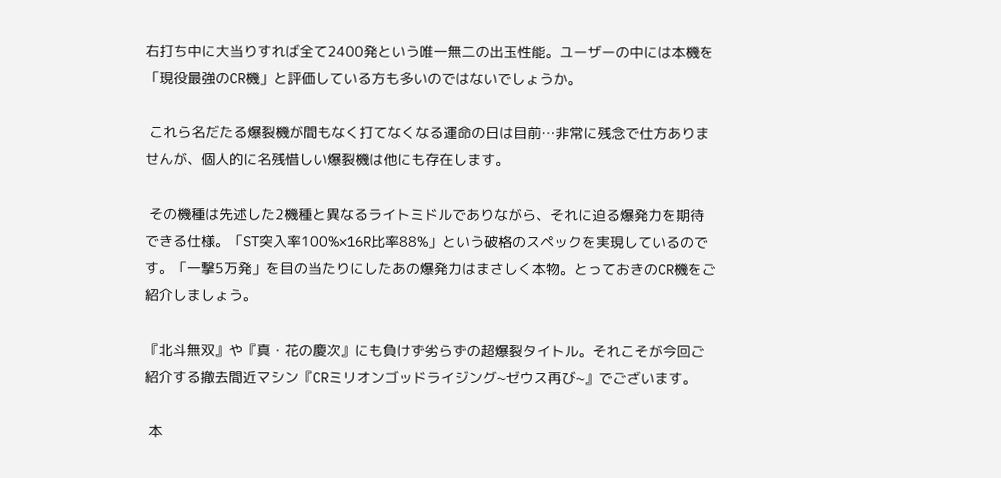右打ち中に大当りすれば全て2400発という唯一無二の出玉性能。ユーザーの中には本機を「現役最強のCR機」と評価している方も多いのではないでしょうか。

 これら名だたる爆裂機が間もなく打てなくなる運命の日は目前…非常に残念で仕方ありませんが、個人的に名残惜しい爆裂機は他にも存在します。

 その機種は先述した2機種と異なるライトミドルでありながら、それに迫る爆発力を期待できる仕様。「ST突入率100%×16R比率88%」という破格のスペックを実現しているのです。「一撃5万発」を目の当たりにしたあの爆発力はまさしく本物。とっておきのCR機をご紹介しましょう。

『北斗無双』や『真・花の慶次』にも負けず劣らずの超爆裂タイトル。それこそが今回ご紹介する撤去間近マシン『CRミリオンゴッドライジング~ゼウス再び~』でございます。

 本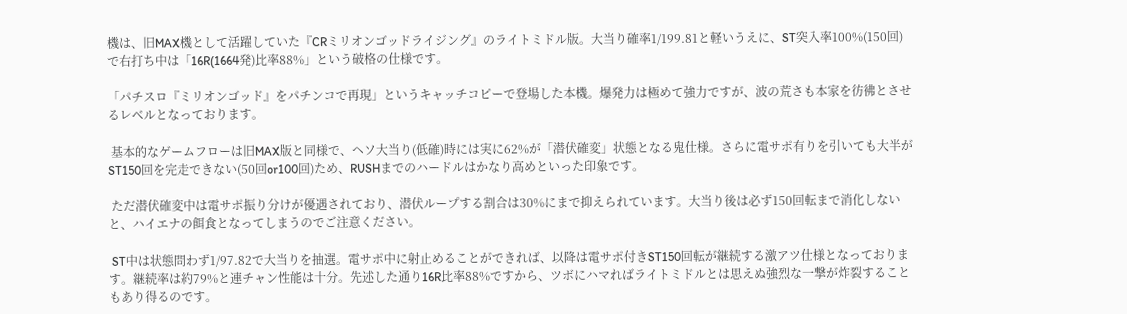機は、旧MAX機として活躍していた『CRミリオンゴッドライジング』のライトミドル版。大当り確率1/199.81と軽いうえに、ST突入率100%(150回)で右打ち中は「16R(1664発)比率88%」という破格の仕様です。

「パチスロ『ミリオンゴッド』をパチンコで再現」というキャッチコピーで登場した本機。爆発力は極めて強力ですが、波の荒さも本家を彷彿とさせるレベルとなっております。

 基本的なゲームフローは旧MAX版と同様で、ヘソ大当り(低確)時には実に62%が「潜伏確変」状態となる鬼仕様。さらに電サポ有りを引いても大半がST150回を完走できない(50回or100回)ため、RUSHまでのハードルはかなり高めといった印象です。

 ただ潜伏確変中は電サポ振り分けが優遇されており、潜伏ループする割合は30%にまで抑えられています。大当り後は必ず150回転まで消化しないと、ハイエナの餌食となってしまうのでご注意ください。

 ST中は状態問わず1/97.82で大当りを抽選。電サポ中に射止めることができれば、以降は電サポ付きST150回転が継続する激アツ仕様となっております。継続率は約79%と連チャン性能は十分。先述した通り16R比率88%ですから、ツボにハマればライトミドルとは思えぬ強烈な一撃が炸裂することもあり得るのです。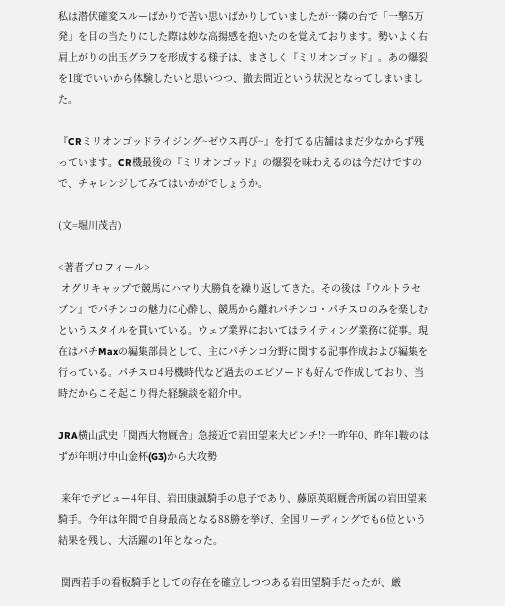私は潜伏確変スルーばかりで苦い思いばかりしていましたが…隣の台で「一撃5万発」を目の当たりにした際は妙な高揚感を抱いたのを覚えております。勢いよく右肩上がりの出玉グラフを形成する様子は、まさしく『ミリオンゴッド』。あの爆裂を1度でいいから体験したいと思いつつ、撤去間近という状況となってしまいました。

『CRミリオンゴッドライジング~ゼウス再び~』を打てる店舗はまだ少なからず残っています。CR機最後の『ミリオンゴッド』の爆裂を味わえるのは今だけですので、チャレンジしてみてはいかがでしょうか。

(文=堀川茂吉)

<著者プロフィール>
 オグリキャップで競馬にハマり大勝負を繰り返してきた。その後は『ウルトラセブン』でパチンコの魅力に心酔し、競馬から離れパチンコ・パチスロのみを楽しむというスタイルを貫いている。ウェブ業界においてはライティング業務に従事。現在はパチMaxの編集部員として、主にパチンコ分野に関する記事作成および編集を行っている。パチスロ4号機時代など過去のエピソードも好んで作成しており、当時だからこそ起こり得た経験談を紹介中。

JRA横山武史「関西大物厩舎」急接近で岩田望来大ピンチ!? 一昨年0、昨年1鞍のはずが年明け中山金杯(G3)から大攻勢

 来年でデビュー4年目、岩田康誠騎手の息子であり、藤原英昭厩舎所属の岩田望来騎手。今年は年間で自身最高となる88勝を挙げ、全国リーディングでも6位という結果を残し、大活躍の1年となった。

 関西若手の看板騎手としての存在を確立しつつある岩田望騎手だったが、厳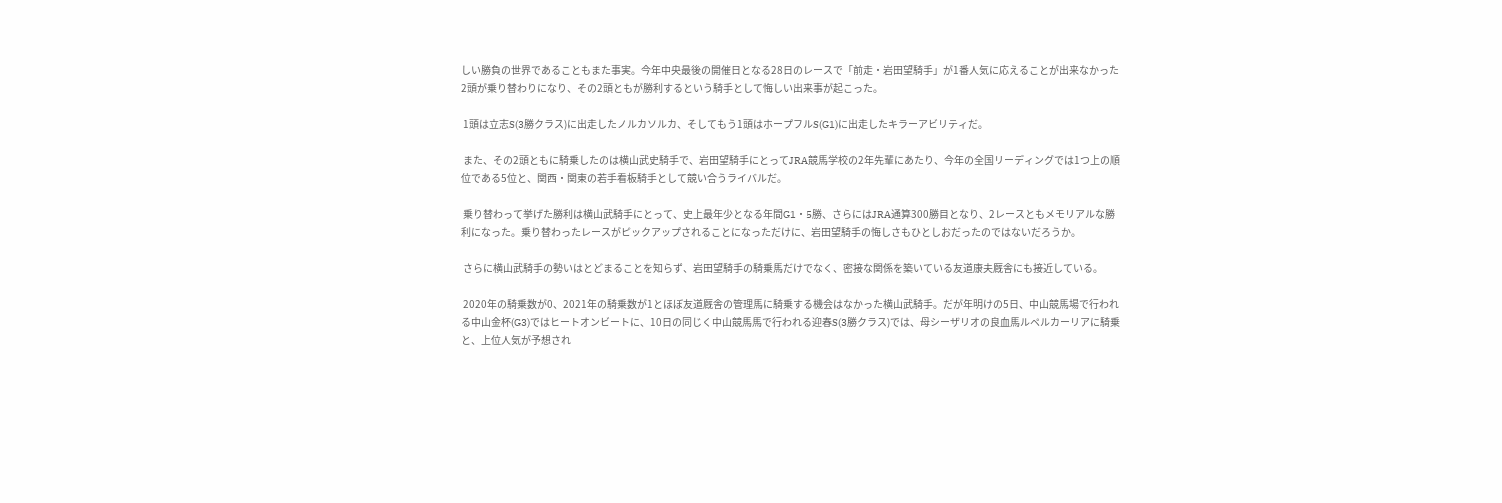しい勝負の世界であることもまた事実。今年中央最後の開催日となる28日のレースで「前走・岩田望騎手」が1番人気に応えることが出来なかった2頭が乗り替わりになり、その2頭ともが勝利するという騎手として悔しい出来事が起こった。

 1頭は立志S(3勝クラス)に出走したノルカソルカ、そしてもう1頭はホープフルS(G1)に出走したキラーアビリティだ。

 また、その2頭ともに騎乗したのは横山武史騎手で、岩田望騎手にとってJRA競馬学校の2年先輩にあたり、今年の全国リーディングでは1つ上の順位である5位と、関西・関東の若手看板騎手として競い合うライバルだ。

 乗り替わって挙げた勝利は横山武騎手にとって、史上最年少となる年間G1・5勝、さらにはJRA通算300勝目となり、2レースともメモリアルな勝利になった。乗り替わったレースがピックアップされることになっただけに、岩田望騎手の悔しさもひとしおだったのではないだろうか。

 さらに横山武騎手の勢いはとどまることを知らず、岩田望騎手の騎乗馬だけでなく、密接な関係を築いている友道康夫厩舎にも接近している。

 2020年の騎乗数が0、2021年の騎乗数が1とほぼ友道厩舎の管理馬に騎乗する機会はなかった横山武騎手。だが年明けの5日、中山競馬場で行われる中山金杯(G3)ではヒートオンビートに、10日の同じく中山競馬馬で行われる迎春S(3勝クラス)では、母シーザリオの良血馬ルペルカーリアに騎乗と、上位人気が予想され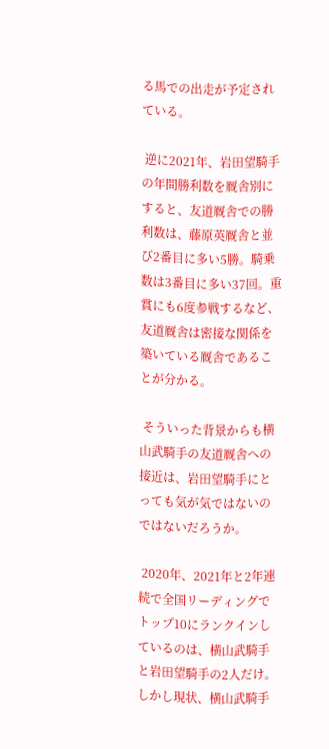る馬での出走が予定されている。

 逆に2021年、岩田望騎手の年間勝利数を厩舎別にすると、友道厩舎での勝利数は、藤原英厩舎と並び2番目に多い5勝。騎乗数は3番目に多い37回。重賞にも6度参戦するなど、友道厩舎は密接な関係を築いている厩舎であることが分かる。

 そういった背景からも横山武騎手の友道厩舎への接近は、岩田望騎手にとっても気が気ではないのではないだろうか。

 2020年、2021年と2年連続で全国リーディングでトップ10にランクインしているのは、横山武騎手と岩田望騎手の2人だけ。しかし現状、横山武騎手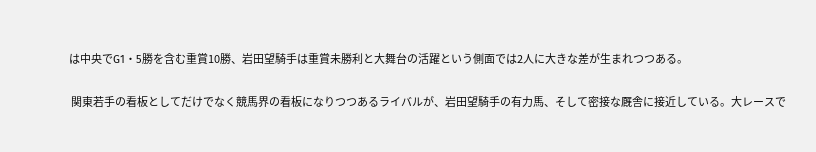は中央でG1・5勝を含む重賞10勝、岩田望騎手は重賞未勝利と大舞台の活躍という側面では2人に大きな差が生まれつつある。

 関東若手の看板としてだけでなく競馬界の看板になりつつあるライバルが、岩田望騎手の有力馬、そして密接な厩舎に接近している。大レースで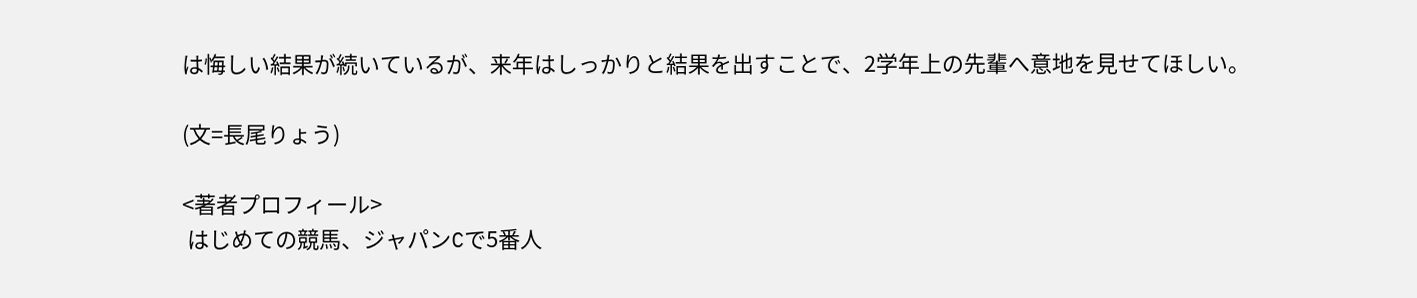は悔しい結果が続いているが、来年はしっかりと結果を出すことで、2学年上の先輩へ意地を見せてほしい。

(文=長尾りょう)

<著者プロフィール>
 はじめての競馬、ジャパンCで5番人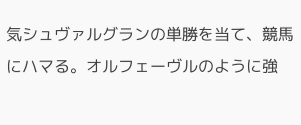気シュヴァルグランの単勝を当て、競馬にハマる。オルフェーヴルのように強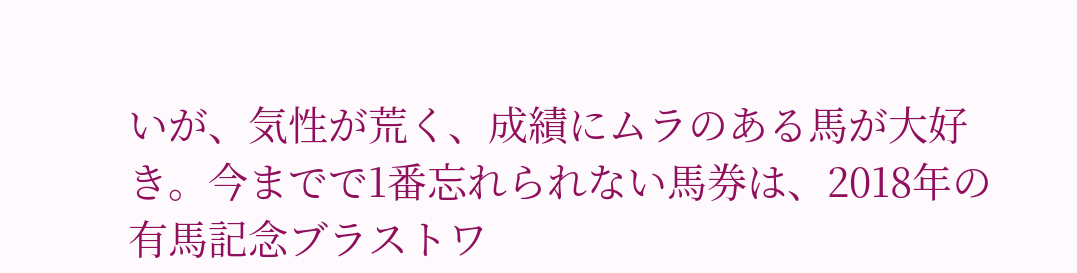いが、気性が荒く、成績にムラのある馬が大好き。今までで1番忘れられない馬券は、2018年の有馬記念ブラストワ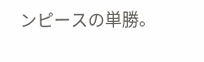ンピースの単勝。